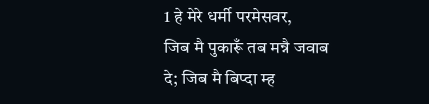1 हे मेरे धर्मी परमेसवर,
जिब मै पुकारूँ तब मन्नै जवाब दे; जिब मै बिप्दा म्ह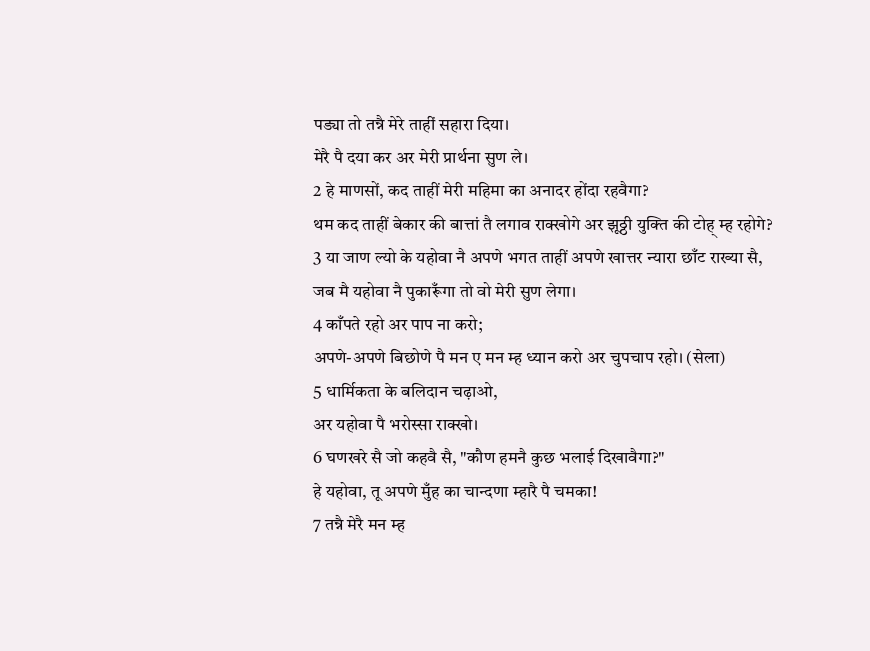पड्या तो तन्नै मेरे ताहीं सहारा दिया।
मेरै पै दया कर अर मेरी प्रार्थना सुण ले।
2 हे माणसों, कद ताहीं मेरी महिमा का अनादर होंदा रहवैगा?
थम कद ताहीं बेकार की बात्तां तै लगाव राक्खोगे अर झूठ्ठी युक्ति की टोह् म्ह रहोगे?
3 या जाण ल्यो के यहोवा नै अपणे भगत ताहीं अपणे खात्तर न्यारा छाँट राख्या सै,
जब मै यहोवा नै पुकारूँगा तो वो मेरी सुण लेगा।
4 काँपते रहो अर पाप ना करो;
अपणे-अपणे बिछोणे पै मन ए मन म्ह ध्यान करो अर चुपचाप रहो। (सेला)
5 धार्मिकता के बलिदान चढ़ाओ,
अर यहोवा पै भरोस्सा राक्खो।
6 घणखरे सै जो कहवै सै, "कौण हमनै कुछ भलाई दिखावैगा?"
हे यहोवा, तू अपणे मुँह का चान्दणा म्हारै पै चमका!
7 तन्नै मेरै मन म्ह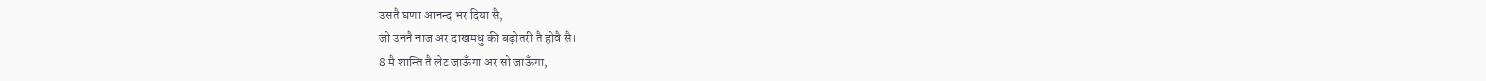उसतै घणा आनन्द भर दिया सै,
जो उननै नाज अर दाखमधु की बढ़ोतरी तै होवै सै।
8 मै शान्ति तै लेट जाऊँगा अर सो जाऊँगा,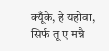क्यूँके, हे यहोवा, सिर्फ तू ए मन्नै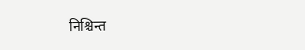निश्चिन्त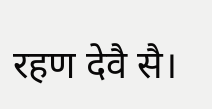रहण देवै सै।